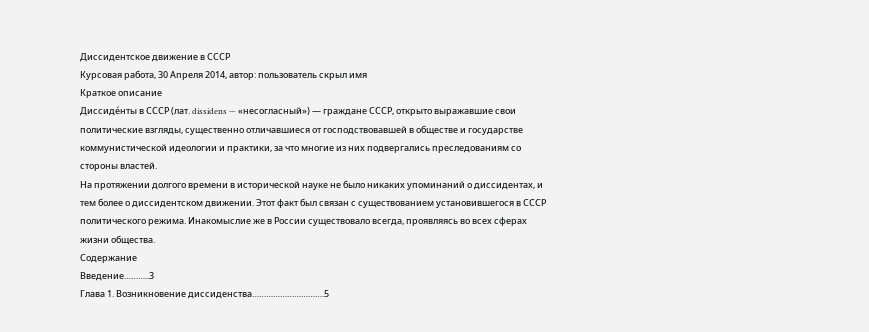Диссидентское движение в СССР
Курсовая работа, 30 Апреля 2014, автор: пользователь скрыл имя
Краткое описание
Диссиде́нты в СССР (лат. dissidens — «несогласный») — граждане СССР, открыто выражавшие свои политические взгляды, существенно отличавшиеся от господствовавшей в обществе и государстве коммунистической идеологии и практики, за что многие из них подвергались преследованиям со стороны властей.
На протяжении долгого времени в исторической науке не было никаких упоминаний о диссидентах, и тем более о диссидентском движении. Этот факт был связан с существованием установившегося в СССР политического режима. Инакомыслие же в России существовало всегда, проявляясь во всех сферах жизни общества.
Содержание
Введение………..3
Глава 1. Возникновение диссиденства………………………….5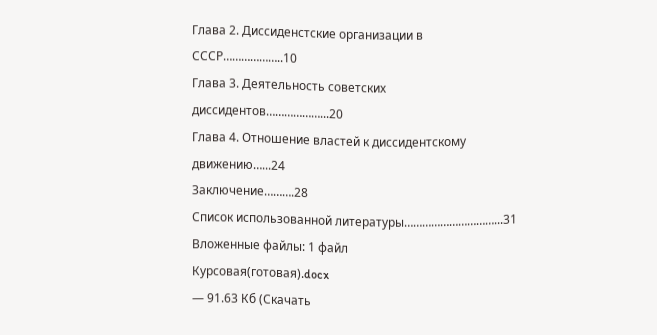Глава 2. Диссиденстские организации в СССР………………..10
Глава 3. Деятельность советских диссидентов………………...20
Глава 4. Отношение властей к диссидентскому движению…...24
Заключение……….28
Список использованной литературы…………………………...31
Вложенные файлы: 1 файл
Курсовая(готовая).docx
— 91.63 Кб (Скачать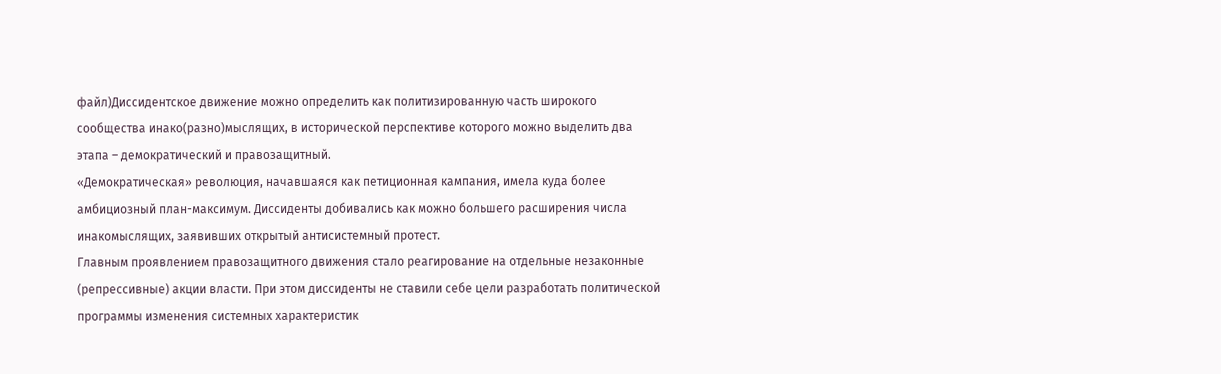файл)Диссидентское движение можно определить как политизированную часть широкого сообщества инако(разно)мыслящих, в исторической перспективе которого можно выделить два этапа – демократический и правозащитный.
«Демократическая» революция, начавшаяся как петиционная кампания, имела куда более амбициозный план-максимум. Диссиденты добивались как можно большего расширения числа инакомыслящих, заявивших открытый антисистемный протест.
Главным проявлением правозащитного движения стало реагирование на отдельные незаконные (репрессивные) акции власти. При этом диссиденты не ставили себе цели разработать политической программы изменения системных характеристик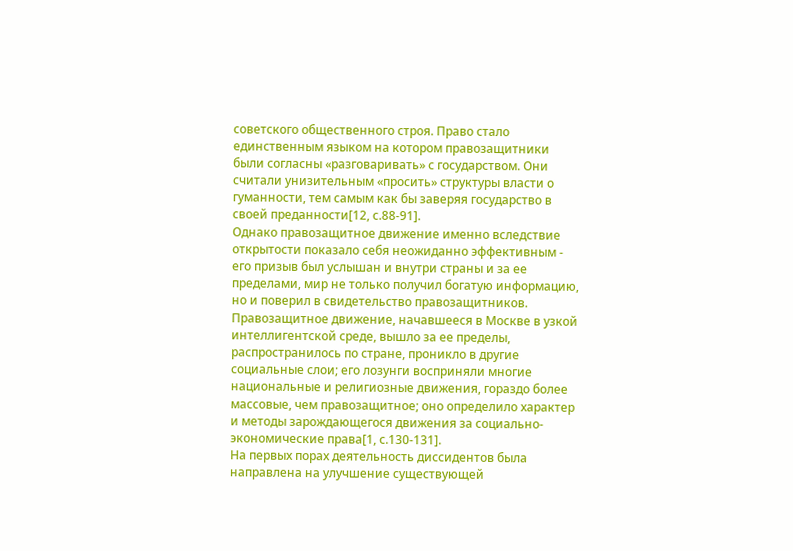советского общественного строя. Право стало единственным языком на котором правозащитники были согласны «разговаривать» с государством. Они считали унизительным «просить» структуры власти о гуманности, тем самым как бы заверяя государство в своей преданности[12, с.88-91].
Однако правозащитное движение именно вследствие открытости показало себя неожиданно эффективным - его призыв был услышан и внутри страны и за ее пределами, мир не только получил богатую информацию, но и поверил в свидетельство правозащитников. Правозащитное движение, начавшееся в Москве в узкой интеллигентской среде, вышло за ее пределы, распространилось по стране, проникло в другие социальные слои; его лозунги восприняли многие национальные и религиозные движения, гораздо более массовые, чем правозащитное; оно определило характер и методы зарождающегося движения за социально-экономические права[1, с.130-131].
На первых порах деятельность диссидентов была направлена на улучшение существующей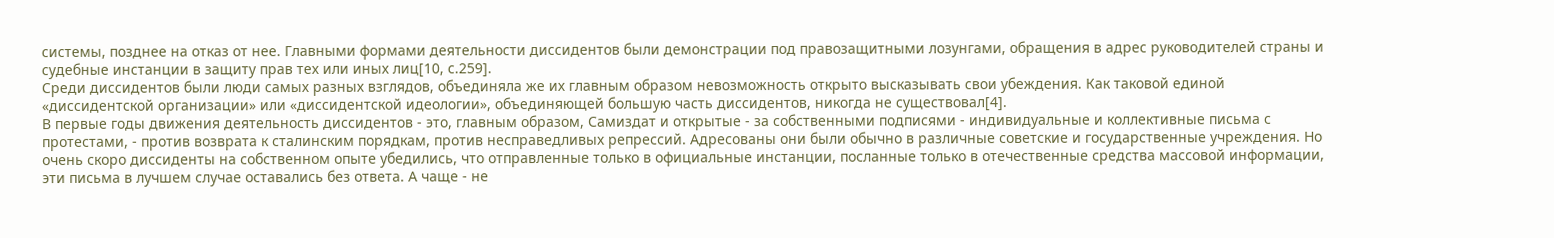системы, позднее на отказ от нее. Главными формами деятельности диссидентов были демонстрации под правозащитными лозунгами, обращения в адрес руководителей страны и судебные инстанции в защиту прав тех или иных лиц[10, с.259].
Среди диссидентов были люди самых разных взглядов, объединяла же их главным образом невозможность открыто высказывать свои убеждения. Как таковой единой «диссидентской организации» или «диссидентской идеологии», объединяющей большую часть диссидентов, никогда не существовал[4].
В первые годы движения деятельность диссидентов - это, главным образом, Самиздат и открытые - за собственными подписями - индивидуальные и коллективные письма с протестами, - против возврата к сталинским порядкам, против несправедливых репрессий. Адресованы они были обычно в различные советские и государственные учреждения. Но очень скоро диссиденты на собственном опыте убедились, что отправленные только в официальные инстанции, посланные только в отечественные средства массовой информации, эти письма в лучшем случае оставались без ответа. А чаще - не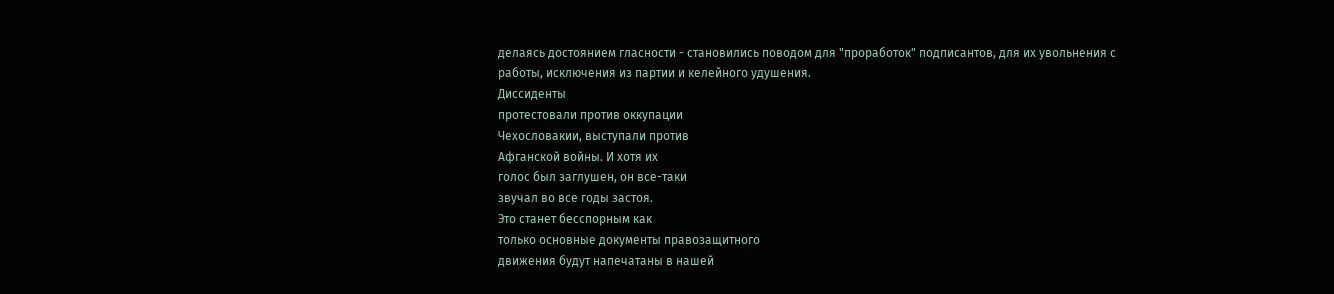делаясь достоянием гласности - становились поводом для "проработок" подписантов, для их увольнения с работы, исключения из партии и келейного удушения.
Диссиденты
протестовали против оккупации
Чехословакии, выступали против
Афганской войны. И хотя их
голос был заглушен, он все-таки
звучал во все годы застоя.
Это станет бесспорным как
только основные документы правозащитного
движения будут напечатаны в нашей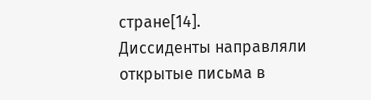стране[14].
Диссиденты направляли открытые письма в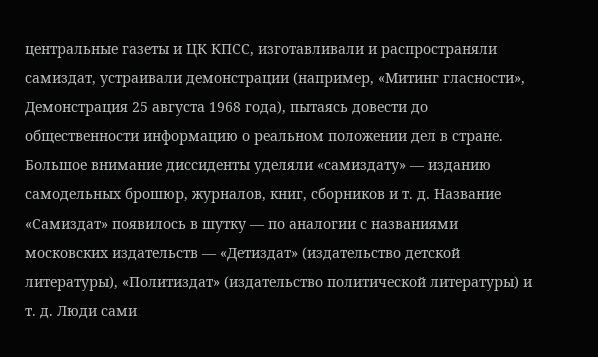центральные газеты и ЦК КПСС, изготавливали и распространяли самиздат, устраивали демонстрации (например, «Митинг гласности», Демонстрация 25 августа 1968 года), пытаясь довести до общественности информацию о реальном положении дел в стране.
Большое внимание диссиденты уделяли «самиздату» — изданию самодельных брошюр, журналов, книг, сборников и т. д. Название «Самиздат» появилось в шутку — по аналогии с названиями московских издательств — «Детиздат» (издательство детской литературы), «Политиздат» (издательство политической литературы) и т. д. Люди сами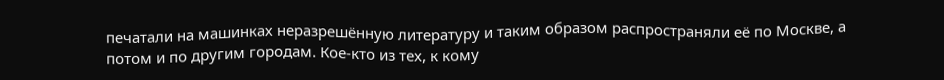печатали на машинках неразрешённую литературу и таким образом распространяли её по Москве, а потом и по другим городам. Кое-кто из тех, к кому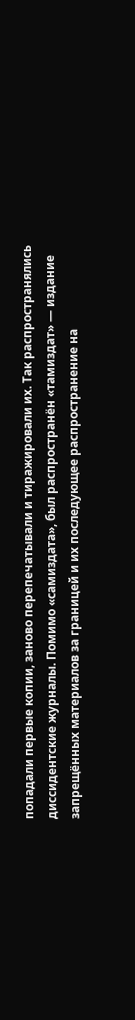попадали первые копии, заново перепечатывали и тиражировали их. Так распространялись диссидентские журналы. Помимо «самиздата», был распространён «тамиздат» — издание запрещённых материалов за границей и их последующее распространение на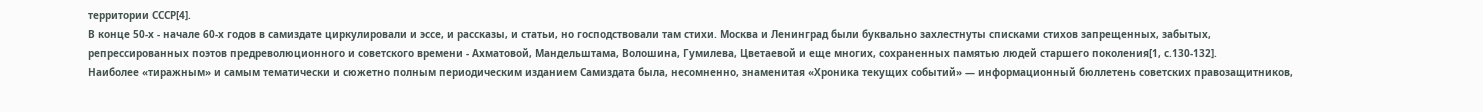территории СССР[4].
В конце 50-х - начале 60-х годов в самиздате циркулировали и эссе, и рассказы, и статьи, но господствовали там стихи. Москва и Ленинград были буквально захлестнуты списками стихов запрещенных, забытых, репрессированных поэтов предреволюционного и советского времени - Ахматовой, Мандельштама, Волошина, Гумилева, Цветаевой и еще многих, сохраненных памятью людей старшего поколения[1, с.130-132].
Наиболее «тиражным» и самым тематически и сюжетно полным периодическим изданием Самиздата была, несомненно, знаменитая «Хроника текущих событий» — информационный бюллетень советских правозащитников,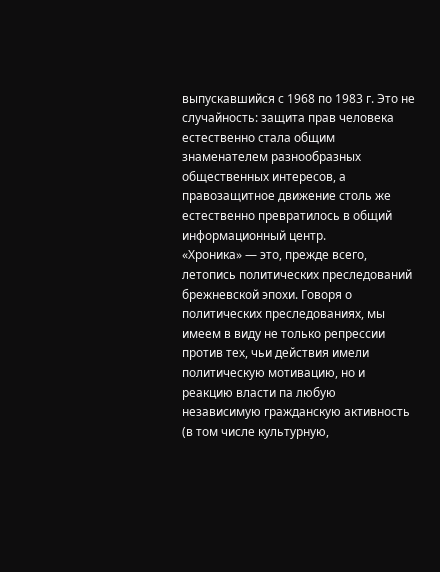выпускавшийся с 1968 по 1983 г. Это не случайность: защита прав человека естественно стала общим знаменателем разнообразных общественных интересов, а правозащитное движение столь же естественно превратилось в общий информационный центр.
«Хроника» — это, прежде всего, летопись политических преследований брежневской эпохи. Говоря о политических преследованиях, мы имеем в виду не только репрессии против тех, чьи действия имели политическую мотивацию, но и реакцию власти па любую независимую гражданскую активность (в том числе культурную,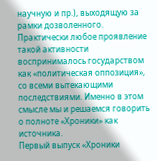научную и пр.), выходящую за рамки дозволенного. Практически любое проявление такой активности воспринималось государством как «политическая оппозиция», со всеми вытекающими последствиями. Именно в этом смысле мы и решаемся говорить о полноте «Хроники» как источника.
Первый выпуск «Хроники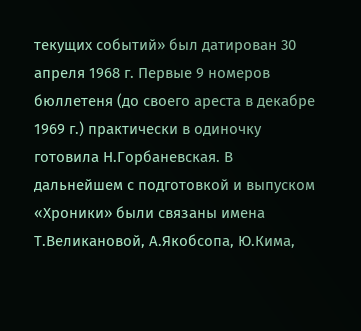текущих событий» был датирован 30 апреля 1968 г. Первые 9 номеров бюллетеня (до своего ареста в декабре 1969 г.) практически в одиночку готовила Н.Горбаневская. В дальнейшем с подготовкой и выпуском «Хроники» были связаны имена Т.Великановой, А.Якобсопа, Ю.Кима,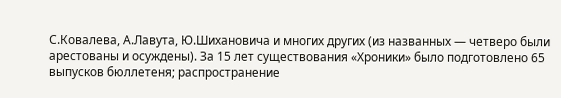С.Ковалева, А.Лавута, Ю.Шихановича и многих других (из названных — четверо были арестованы и осуждены). За 15 лет существования «Хроники» было подготовлено 65 выпусков бюллетеня; распространение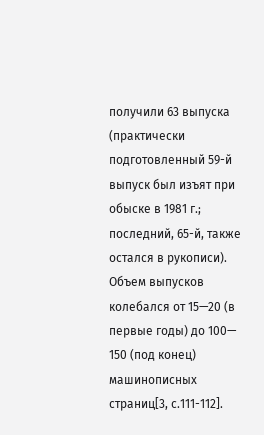получили 63 выпуска (практически подготовленный 59-й выпуск был изъят при обыске в 1981 г.; последний, 65-й, также остался в рукописи). Объем выпусков колебался от 15—20 (в первые годы) до 100— 150 (под конец) машинописных страниц[3, с.111-112].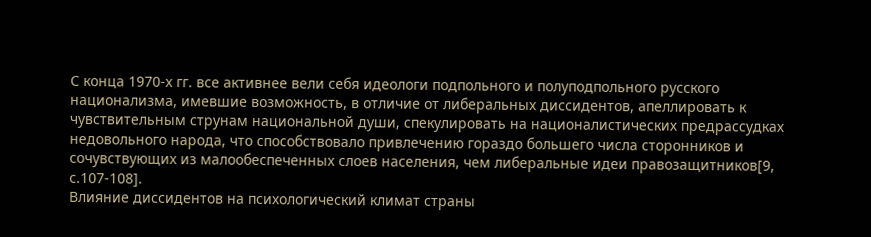С конца 1970-х гг. все активнее вели себя идеологи подпольного и полуподпольного русского национализма, имевшие возможность, в отличие от либеральных диссидентов, апеллировать к чувствительным струнам национальной души, спекулировать на националистических предрассудках недовольного народа, что способствовало привлечению гораздо большего числа сторонников и сочувствующих из малообеспеченных слоев населения, чем либеральные идеи правозащитников[9, с.107-108].
Влияние диссидентов на психологический климат страны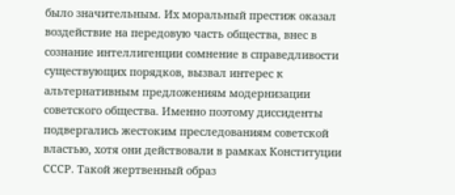было значительным. Их моральный престиж оказал воздействие на передовую часть общества, внес в сознание интеллигенции сомнение в справедливости существующих порядков, вызвал интерес к альтернативным предложениям модернизации советского общества. Именно поэтому диссиденты подвергались жестоким преследованиям советской властью, хотя они действовали в рамках Конституции СССР. Такой жертвенный образ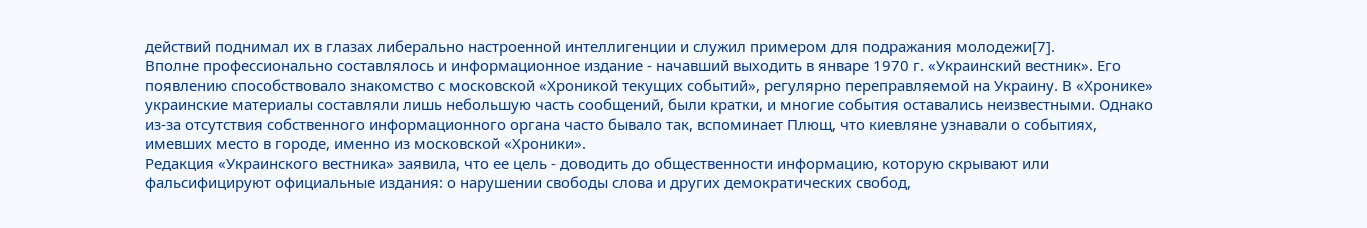действий поднимал их в глазах либерально настроенной интеллигенции и служил примером для подражания молодежи[7].
Вполне профессионально составлялось и информационное издание - начавший выходить в январе 1970 г. «Украинский вестник». Его появлению способствовало знакомство с московской «Хроникой текущих событий», регулярно переправляемой на Украину. В «Хронике» украинские материалы составляли лишь небольшую часть сообщений, были кратки, и многие события оставались неизвестными. Однако из-за отсутствия собственного информационного органа часто бывало так, вспоминает Плющ, что киевляне узнавали о событиях, имевших место в городе, именно из московской «Хроники».
Редакция «Украинского вестника» заявила, что ее цель - доводить до общественности информацию, которую скрывают или фальсифицируют официальные издания: о нарушении свободы слова и других демократических свобод,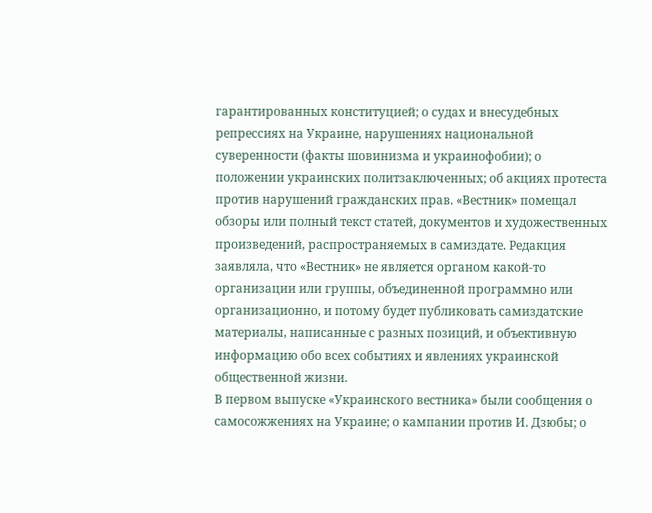гарантированных конституцией; о судах и внесудебных репрессиях на Украине, нарушениях национальной суверенности (факты шовинизма и украинофобии); о положении украинских политзаключенных; об акциях протеста против нарушений гражданских прав. «Вестник» помещал обзоры или полный текст статей, документов и художественных произведений, распространяемых в самиздате. Редакция заявляла, что «Вестник» не является органом какой-то организации или группы, объединенной программно или организационно, и потому будет публиковать самиздатские материалы, написанные с разных позиций, и объективную информацию обо всех событиях и явлениях украинской общественной жизни.
В первом выпуске «Украинского вестника» были сообщения о самосожжениях на Украине; о кампании против И. Дзюбы; о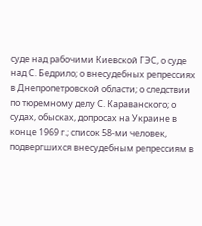суде над рабочими Киевской ГЭС, о суде над С. Бедрило; о внесудебных репрессиях в Днепропетровской области; о следствии по тюремному делу С. Караванского; о судах, обысках, допросах на Украине в конце 1969 г.; список 58-ми человек, подвергшихся внесудебным репрессиям в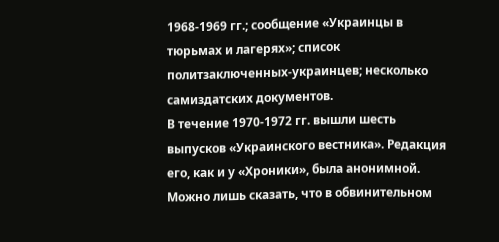1968-1969 гг.; сообщение «Украинцы в тюрьмах и лагерях»; список политзаключенных-украинцев; несколько самиздатских документов.
В течение 1970-1972 гг. вышли шесть выпусков «Украинского вестника». Редакция его, как и у «Хроники», была анонимной. Можно лишь сказать, что в обвинительном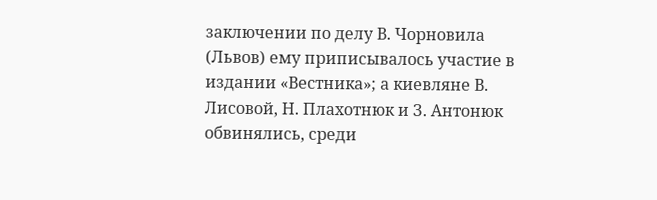заключении по делу В. Чорновила (Львов) ему приписывалось участие в издании «Вестника»; а киевляне В. Лисовой, Н. Плахотнюк и З. Антонюк обвинялись, среди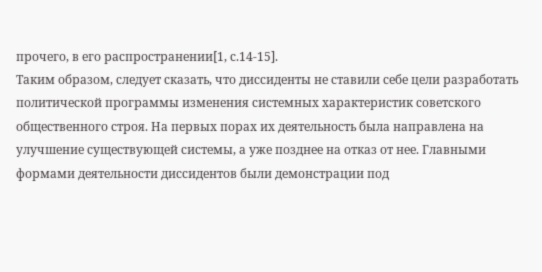прочего, в его распространении[1, с.14-15].
Таким образом, следует сказать, что диссиденты не ставили себе цели разработать политической программы изменения системных характеристик советского общественного строя. На первых порах их деятельность была направлена на улучшение существующей системы, а уже позднее на отказ от нее. Главными формами деятельности диссидентов были демонстрации под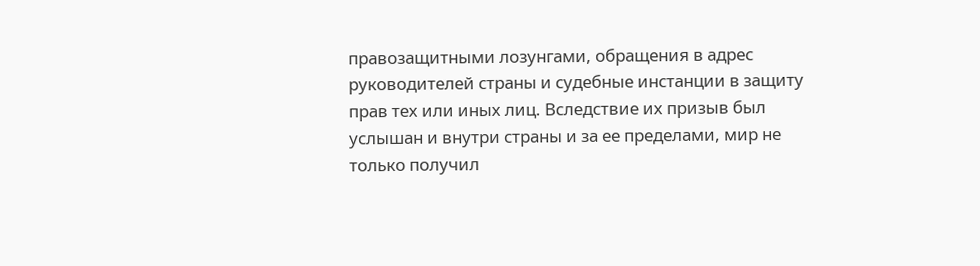правозащитными лозунгами, обращения в адрес руководителей страны и судебные инстанции в защиту прав тех или иных лиц. Вследствие их призыв был услышан и внутри страны и за ее пределами, мир не только получил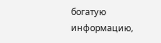богатую информацию,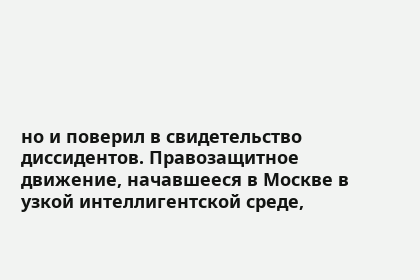но и поверил в свидетельство диссидентов. Правозащитное движение, начавшееся в Москве в узкой интеллигентской среде,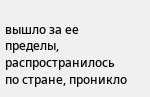вышло за ее пределы, распространилось по стране, проникло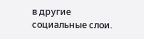в другие социальные слои.